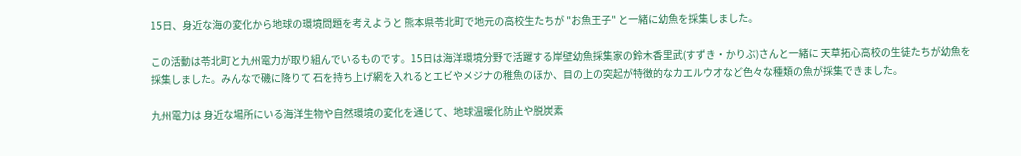15日、身近な海の変化から地球の環境問題を考えようと 熊本県苓北町で地元の高校生たちが "お魚王子" と一緒に幼魚を採集しました。

この活動は苓北町と九州電力が取り組んでいるものです。15日は海洋環境分野で活躍する岸壁幼魚採集家の鈴木香里武(すずき・かりぶ)さんと一緒に 天草拓心高校の生徒たちが幼魚を採集しました。みんなで磯に降りて 石を持ち上げ網を入れるとエビやメジナの稚魚のほか、目の上の突起が特徴的なカエルウオなど色々な種類の魚が採集できました。

九州電力は 身近な場所にいる海洋生物や自然環境の変化を通じて、地球温暖化防止や脱炭素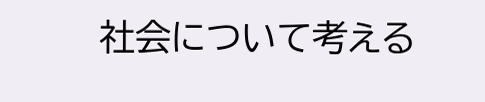社会について考える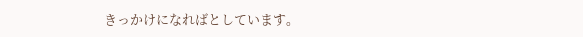きっかけになればとしています。